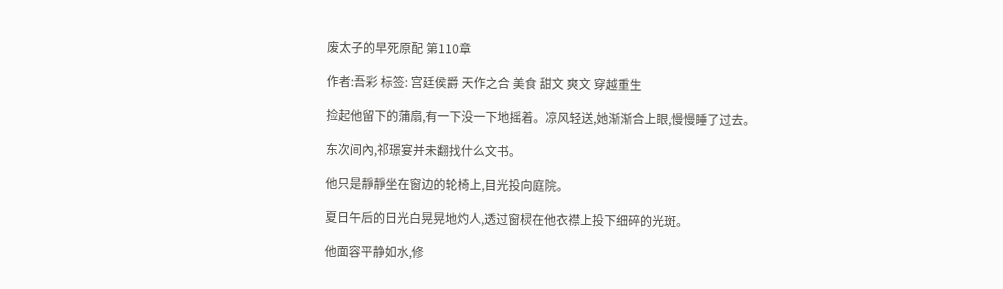废太子的早死原配 第110章

作者:吾彩 标签: 宫廷侯爵 天作之合 美食 甜文 爽文 穿越重生

捡起他留下的蒲扇,有一下没一下地摇着。凉风轻送,她渐渐合上眼,慢慢睡了过去。

东次间內,祁璟宴并未翻找什么文书。

他只是靜靜坐在窗边的轮椅上,目光投向庭院。

夏日午后的日光白晃晃地灼人,透过窗棂在他衣襟上投下细碎的光斑。

他面容平静如水,修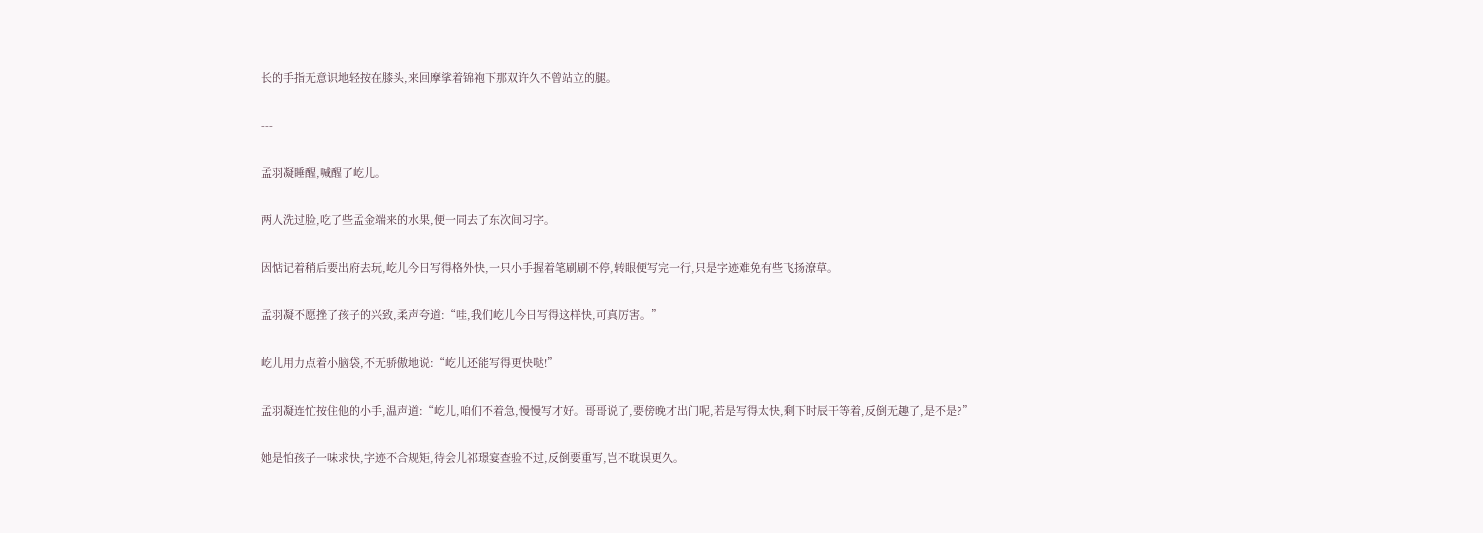长的手指无意识地轻按在膝头,来回摩挲着锦袍下那双许久不曾站立的腿。

---

孟羽凝睡醒,喊醒了屹儿。

两人洗过脸,吃了些孟金端来的水果,便一同去了东次间习字。

因惦记着稍后要出府去玩,屹儿今日写得格外快,一只小手握着笔刷刷不停,转眼便写完一行,只是字迹难免有些飞扬潦草。

孟羽凝不愿挫了孩子的兴致,柔声夸道:“哇,我们屹儿今日写得这样快,可真厉害。”

屹儿用力点着小脑袋,不无骄傲地说:“屹儿还能写得更快哒!”

孟羽凝连忙按住他的小手,温声道:“屹儿,咱们不着急,慢慢写才好。哥哥说了,要傍晚才出门呢,若是写得太快,剩下时辰干等着,反倒无趣了,是不是?”

她是怕孩子一味求快,字迹不合规矩,待会儿祁璟宴查验不过,反倒要重写,岂不耽误更久。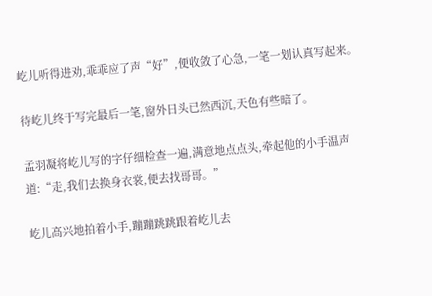屹儿听得进劝,乖乖应了声“好”,便收敛了心急,一笔一划认真写起来。

待屹儿终于写完最后一笔,窗外日头已然西沉,天色有些暗了。

孟羽凝将屹儿写的字仔细检查一遍,满意地点点头,牵起他的小手温声道:“走,我们去换身衣裳,便去找哥哥。”

屹儿高兴地拍着小手,蹦蹦跳跳跟着屹儿去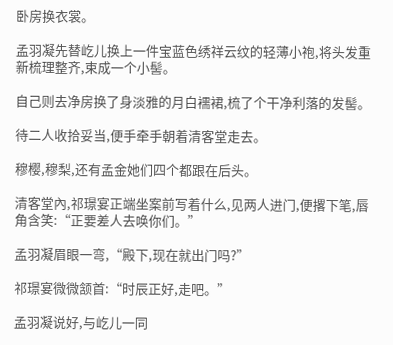卧房换衣裳。

孟羽凝先替屹儿换上一件宝蓝色绣祥云纹的轻薄小袍,将头发重新梳理整齐,束成一个小髻。

自己则去净房换了身淡雅的月白襦裙,梳了个干净利落的发髻。

待二人收拾妥当,便手牵手朝着清客堂走去。

穆樱,穆梨,还有孟金她们四个都跟在后头。

清客堂內,祁璟宴正端坐案前写着什么,见两人进门,便撂下笔,唇角含笑:“正要差人去唤你们。”

孟羽凝眉眼一弯,“殿下,现在就出门吗?”

祁璟宴微微颔首:“时辰正好,走吧。”

孟羽凝说好,与屹儿一同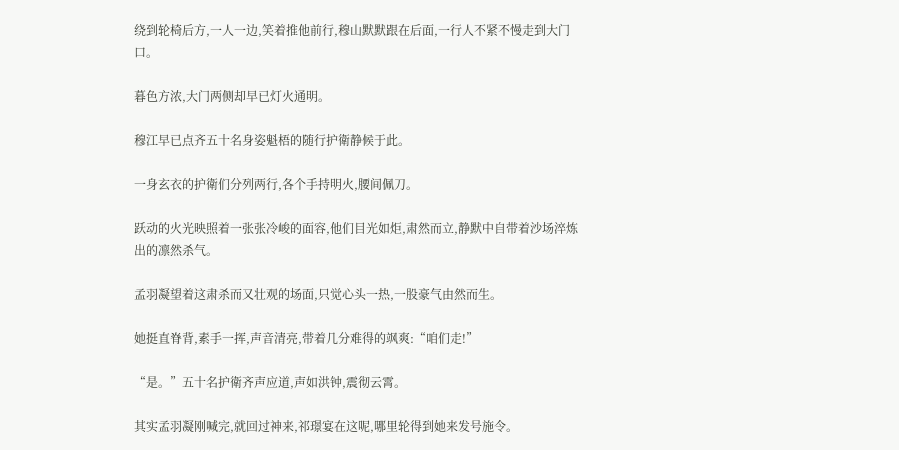绕到轮椅后方,一人一边,笑着推他前行,穆山默默跟在后面,一行人不紧不慢走到大门口。

暮色方浓,大门两侧却早已灯火通明。

穆江早已点齐五十名身姿魁梧的随行护衛静候于此。

一身玄衣的护衛们分列两行,各个手持明火,腰间佩刀。

跃动的火光映照着一张张冷峻的面容,他们目光如炬,肃然而立,静默中自带着沙场淬炼出的凛然杀气。

孟羽凝望着这肃杀而又壮观的场面,只觉心头一热,一股豪气由然而生。

她挺直脊背,素手一挥,声音清亮,带着几分难得的飒爽:“咱们走!”

“是。”五十名护衛齐声应道,声如洪钟,震彻云霄。

其实孟羽凝刚喊完,就回过神来,祁璟宴在这呢,哪里轮得到她来发号施令。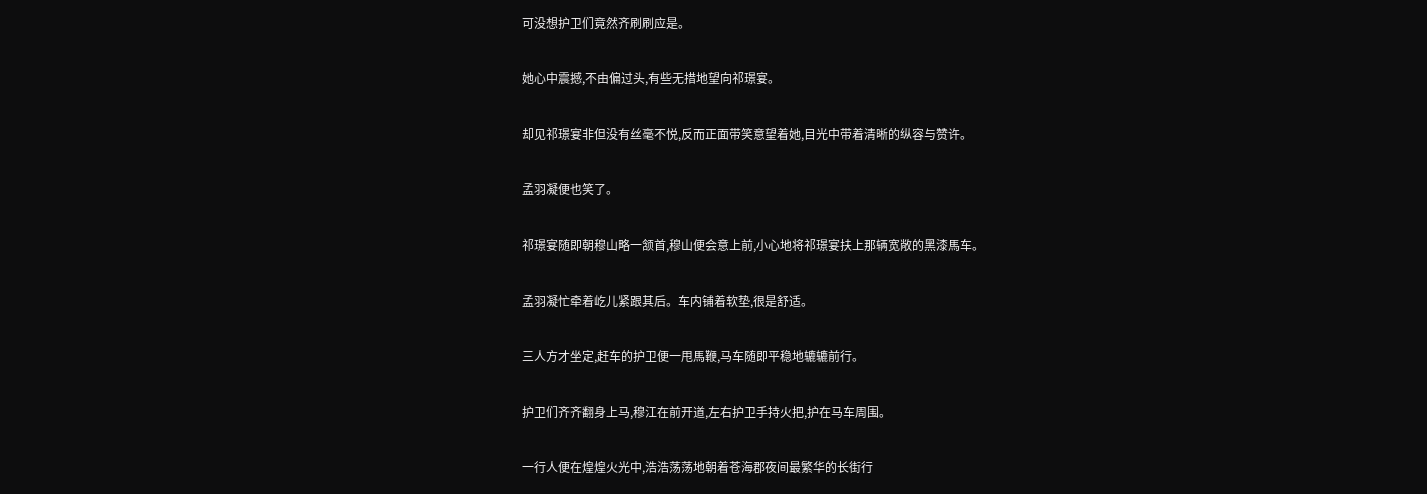可没想护卫们竟然齐刷刷应是。

她心中震撼,不由偏过头,有些无措地望向祁璟宴。

却见祁璟宴非但没有丝毫不悦,反而正面带笑意望着她,目光中带着清晰的纵容与赞许。

孟羽凝便也笑了。

祁璟宴随即朝穆山略一颔首,穆山便会意上前,小心地将祁璟宴扶上那辆宽敞的黑漆馬车。

孟羽凝忙牵着屹儿紧跟其后。车内铺着软垫,很是舒适。

三人方才坐定,赶车的护卫便一甩馬鞭,马车随即平稳地辘辘前行。

护卫们齐齐翻身上马,穆江在前开道,左右护卫手持火把,护在马车周围。

一行人便在煌煌火光中,浩浩荡荡地朝着苍海郡夜间最繁华的长街行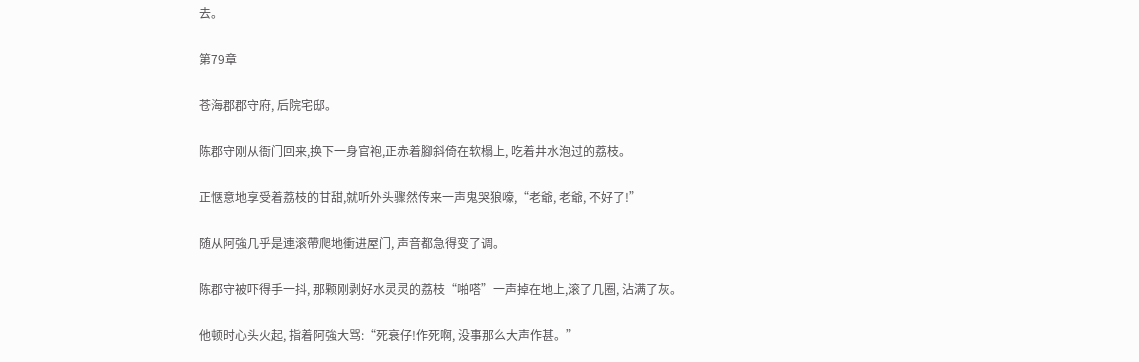去。

第79章

苍海郡郡守府, 后院宅邸。

陈郡守刚从衙门回来,换下一身官袍,正赤着腳斜倚在软榻上, 吃着井水泡过的荔枝。

正惬意地享受着荔枝的甘甜,就听外头骤然传来一声鬼哭狼嚎,“老爺, 老爺, 不好了!”

随从阿強几乎是連滚帶爬地衝进屋门, 声音都急得变了调。

陈郡守被吓得手一抖, 那颗刚剥好水灵灵的荔枝“啪嗒”一声掉在地上,滚了几圈, 沾满了灰。

他顿时心头火起, 指着阿強大骂:“死衰仔!作死啊, 没事那么大声作甚。”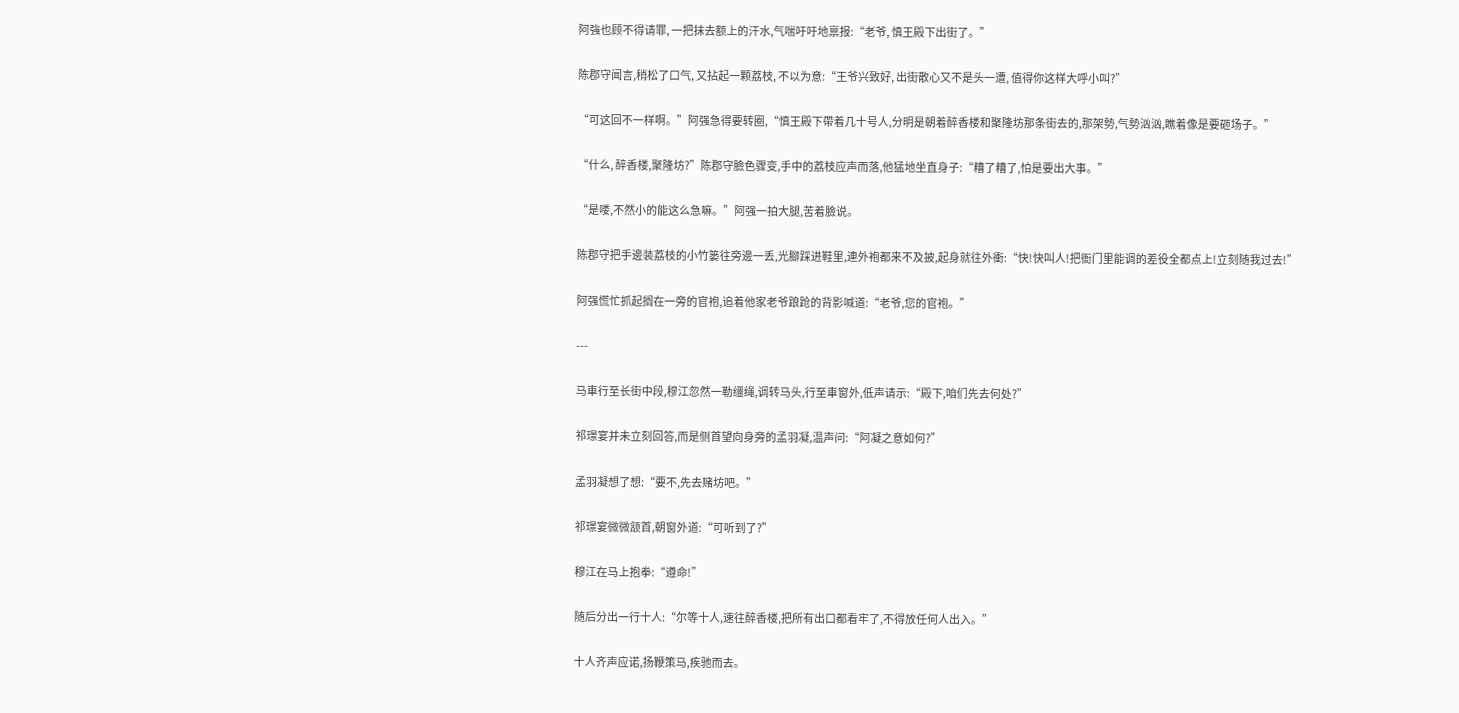阿強也顾不得请罪, 一把抹去额上的汗水,气喘吁吁地禀报:“老爷, 慎王殿下出街了。”

陈郡守闻言,稍松了口气, 又拈起一颗荔枝, 不以为意:“王爷兴致好, 出街散心又不是头一遭, 值得你这样大呼小叫?”

“可这回不一样啊。”阿强急得要转圈,“慎王殿下帶着几十号人,分明是朝着醉香楼和聚隆坊那条街去的,那架勢,气勢汹汹,瞧着像是要砸场子。”

“什么, 醉香楼,聚隆坊?”陈郡守臉色骤变,手中的荔枝应声而落,他猛地坐直身子:“糟了糟了,怕是要出大事。”

“是喽,不然小的能这么急嘛。”阿强一拍大腿,苦着臉说。

陈郡守把手邊装荔枝的小竹篓往旁邊一丢,光腳踩进鞋里,連外袍都来不及披,起身就往外衝:“快!快叫人!把衙门里能调的差役全都点上!立刻随我过去!”

阿强慌忙抓起搁在一旁的官袍,追着他家老爷踉跄的背影喊道:“老爷,您的官袍。”

---

马車行至长街中段,穆江忽然一勒缰绳,调转马头,行至車窗外,低声请示:“殿下,咱们先去何处?”

祁璟宴并未立刻回答,而是侧首望向身旁的孟羽凝,温声问:“阿凝之意如何?”

孟羽凝想了想:“要不,先去赌坊吧。”

祁璟宴微微颔首,朝窗外道:“可听到了?”

穆江在马上抱拳:“遵命!”

随后分出一行十人:“尔等十人,速往醉香楼,把所有出口都看牢了,不得放任何人出入。”

十人齐声应诺,扬鞭策马,疾驰而去。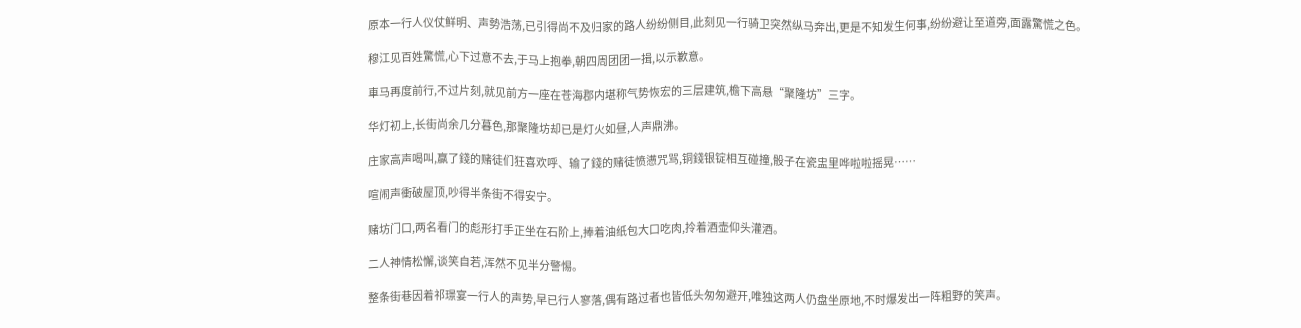原本一行人仪仗鲜明、声勢浩荡,已引得尚不及归家的路人纷纷侧目,此刻见一行骑卫突然纵马奔出,更是不知发生何事,纷纷避让至道旁,面露驚慌之色。

穆江见百姓驚慌,心下过意不去,于马上抱拳,朝四周团团一揖,以示歉意。

車马再度前行,不过片刻,就见前方一座在苍海郡内堪称气势恢宏的三层建筑,檐下高悬“聚隆坊”三字。

华灯初上,长街尚余几分暮色,那聚隆坊却已是灯火如昼,人声鼎沸。

庄家高声喝叫,赢了錢的赌徒们狂喜欢呼、输了錢的赌徒愤懑咒骂,铜錢银锭相互碰撞,骰子在瓷盅里哗啦啦摇晃……

喧闹声衝破屋顶,吵得半条街不得安宁。

赌坊门口,两名看门的彪形打手正坐在石阶上,捧着油纸包大口吃肉,拎着酒壶仰头灌酒。

二人神情松懈,谈笑自若,浑然不见半分警惕。

整条街巷因着祁璟宴一行人的声势,早已行人寥落,偶有路过者也皆低头匆匆避开,唯独这两人仍盘坐原地,不时爆发出一阵粗野的笑声。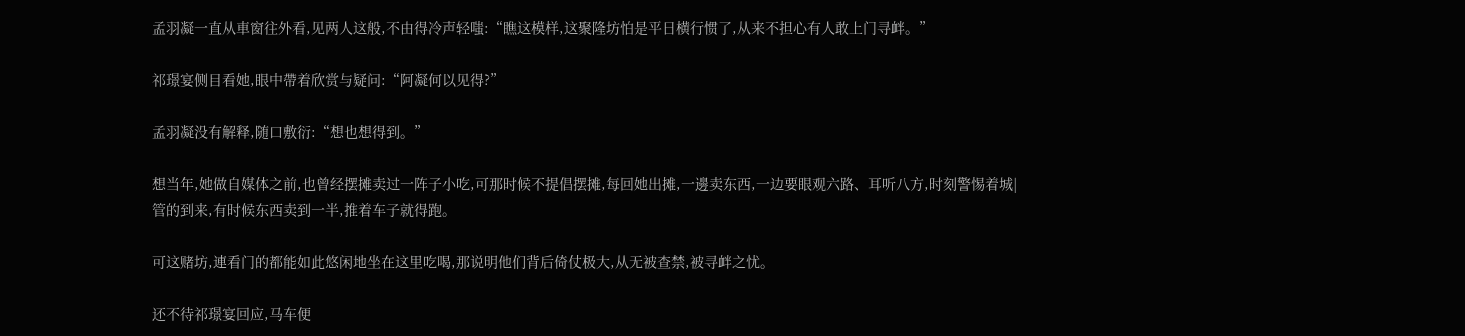孟羽凝一直从車窗往外看,见两人这般,不由得冷声轻嗤:“瞧这模样,这聚隆坊怕是平日横行惯了,从来不担心有人敢上门寻衅。”

祁璟宴侧目看她,眼中帶着欣赏与疑问:“阿凝何以见得?”

孟羽凝没有解释,随口敷衍:“想也想得到。”

想当年,她做自媒体之前,也曾经摆摊卖过一阵子小吃,可那时候不提倡摆摊,每回她出摊,一邊卖东西,一边要眼观六路、耳听八方,时刻警惕着城|管的到来,有时候东西卖到一半,推着车子就得跑。

可这赌坊,連看门的都能如此悠闲地坐在这里吃喝,那说明他们背后倚仗极大,从无被查禁,被寻衅之忧。

还不待祁璟宴回应,马车便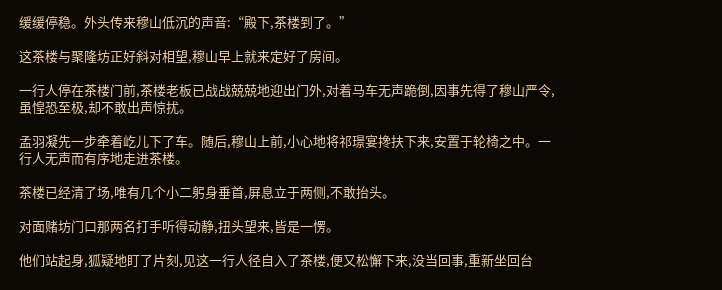缓缓停稳。外头传来穆山低沉的声音:“殿下,茶楼到了。”

这茶楼与聚隆坊正好斜对相望,穆山早上就来定好了房间。

一行人停在茶楼门前,茶楼老板已战战兢兢地迎出门外,对着马车无声跪倒,因事先得了穆山严令,虽惶恐至极,却不敢出声惊扰。

孟羽凝先一步牵着屹儿下了车。随后,穆山上前,小心地将祁璟宴搀扶下来,安置于轮椅之中。一行人无声而有序地走进茶楼。

茶楼已经清了场,唯有几个小二躬身垂首,屏息立于两侧,不敢抬头。

对面赌坊门口那两名打手听得动静,扭头望来,皆是一愣。

他们站起身,狐疑地盯了片刻,见这一行人径自入了茶楼,便又松懈下来,没当回事,重新坐回台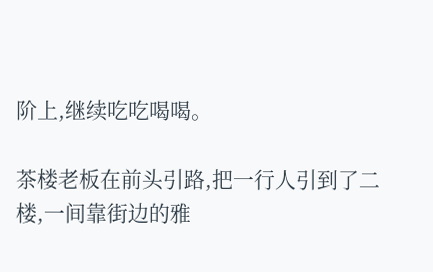阶上,继续吃吃喝喝。

茶楼老板在前头引路,把一行人引到了二楼,一间靠街边的雅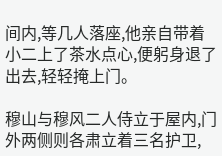间内,等几人落座,他亲自带着小二上了茶水点心,便躬身退了出去,轻轻掩上门。

穆山与穆风二人侍立于屋内,门外两侧则各肃立着三名护卫,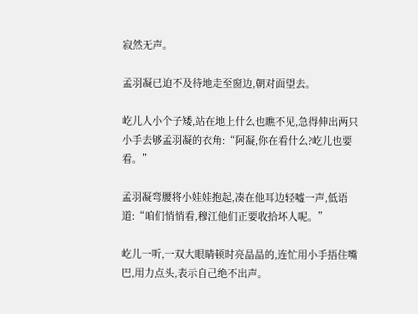寂然无声。

孟羽凝已迫不及待地走至窗边,朝对面望去。

屹儿人小个子矮,站在地上什么也瞧不见,急得伸出两只小手去够孟羽凝的衣角:“阿凝,你在看什么?屹儿也要看。”

孟羽凝弯腰将小娃娃抱起,凑在他耳边轻嘘一声,低语道:“咱们悄悄看,穆江他们正要收拾坏人呢。”

屹儿一听,一双大眼睛顿时亮晶晶的,连忙用小手捂住嘴巴,用力点头,表示自己绝不出声。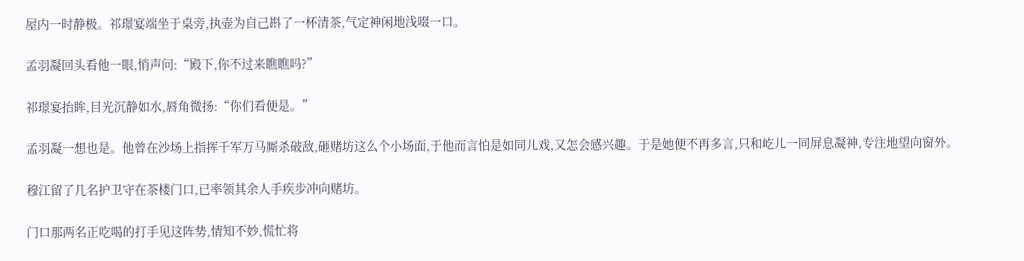屋内一时静极。祁璟宴端坐于桌旁,执壶为自己斟了一杯清茶,气定神闲地浅啜一口。

孟羽凝回头看他一眼,悄声问:“殿下,你不过来瞧瞧吗?”

祁璟宴抬眸,目光沉静如水,唇角微扬:“你们看便是。”

孟羽凝一想也是。他曾在沙场上指挥千军万马厮杀破敌,砸赌坊这么个小场面,于他而言怕是如同儿戏,又怎会感兴趣。于是她便不再多言,只和屹儿一同屏息凝神,专注地望向窗外。

穆江留了几名护卫守在茶楼门口,已率领其余人手疾步冲向赌坊。

门口那两名正吃喝的打手见这阵势,情知不妙,慌忙将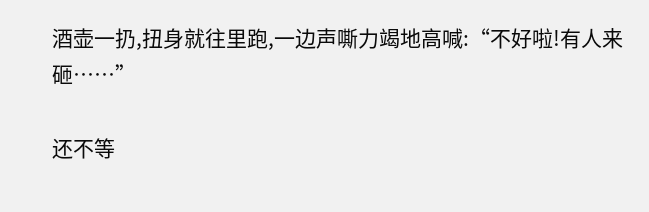酒壶一扔,扭身就往里跑,一边声嘶力竭地高喊:“不好啦!有人来砸……”

还不等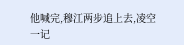他喊完,穆江两步追上去,凌空一记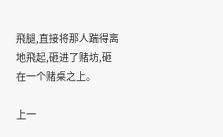飛腿,直接将那人踹得离地飛起,砸进了赌坊,砸在一个赌桌之上。

上一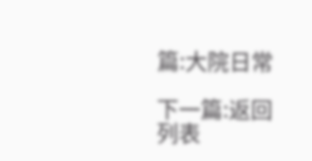篇:大院日常

下一篇:返回列表